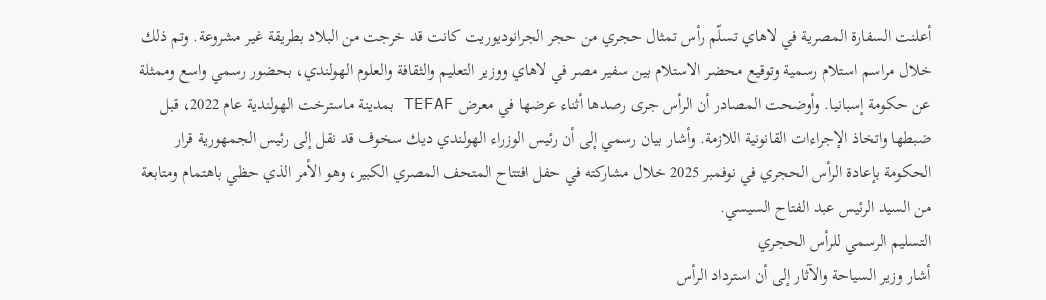أعلنت السفارة المصرية في لاهاي تسلّم رأس تمثال حجري من حجر الجرانوديوريت كانت قد خرجت من البلاد بطريقة غير مشروعة. وتم ذلك خلال مراسم استلام رسمية وتوقيع محضر الاستلام بين سفير مصر في لاهاي ووزير التعليم والثقافة والعلوم الهولندي، بحضور رسمي واسع وممثلة عن حكومة إسبانيا. وأوضحت المصادر أن الرأس جرى رصدها أثناء عرضها في معرض TEFAF بمدينة ماسترخت الهولندية عام 2022، قبل ضبطها واتخاذ الإجراءات القانونية اللازمة. وأشار بيان رسمي إلى أن رئيس الوزراء الهولندي ديك سخوف قد نقل إلى رئيس الجمهورية قرار الحكومة بإعادة الرأس الحجري في نوفمبر 2025 خلال مشاركته في حفل افتتاح المتحف المصري الكبير، وهو الأمر الذي حظي باهتمام ومتابعة من السيد الرئيس عبد الفتاح السيسي.
التسليم الرسمي للرأس الحجري
أشار وزير السياحة والآثار إلى أن استرداد الرأس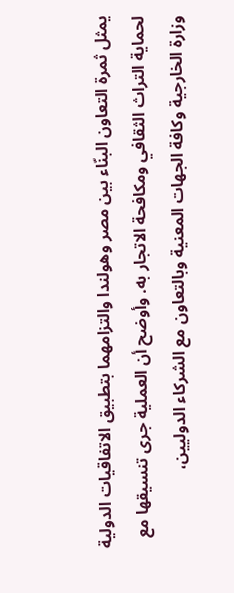يمثل ثمرة التعاون البنّاء بين مصر وهولندا والتزامهما بتطبيق الاتفاقيات الدولية لحماية التراث الثقافي ومكافحة الاتجار به. وأوضح أن العملية جرى تنسيقها مع وزارة الخارجية وكافة الجهات المعنية وبالتعاون مع الشركاء الدوليين،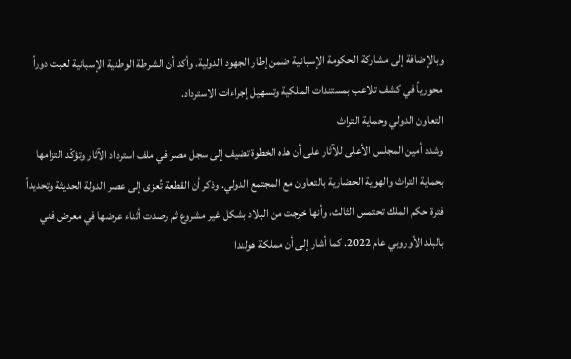وبالإضافة إلى مشاركة الحكومة الإسبانية ضمن إطار الجهود الدولية. وأكد أن الشرطة الوطنية الإسبانية لعبت دوراً محورياً في كشف تلاعب بمستندات الملكية وتسهيل إجراءات الاسترداد.
التعاون الدولي وحماية التراث
وشدد أمين المجلس الأعلى للآثار على أن هذه الخطوة تضيف إلى سجل مصر في ملف استرداد الآثار وتؤكّد التزامها بحماية التراث والهوية الحضارية بالتعاون مع المجتمع الدولي. وذكر أن القطعة تُعزى إلى عصر الدولة الحديثة وتحديداً فترة حكم الملك تحتمس الثالث، وأنها خرجت من البلاد بشكل غير مشروع ثم رصدت أثناء عرضها في معرض فني بالبلد الأوروبي عام 2022. كما أشار إلى أن مملكة هولندا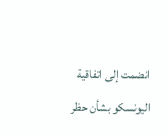انضمت إلى اتفاقية اليونسكو بشأن حظر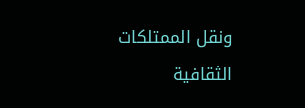ونقل الممتلكات الثقافية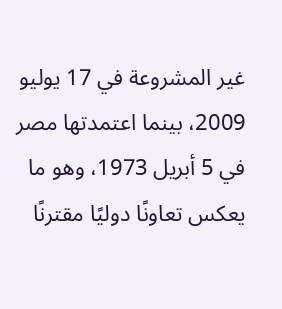غير المشروعة في 17 يوليو 2009، بينما اعتمدتها مصر في 5 أبريل 1973، وهو ما يعكس تعاونًا دوليًا مقترنًا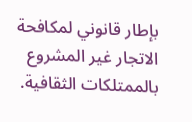بإطار قانوني لمكافحة الاتجار غير المشروع بالممتلكات الثقافية.